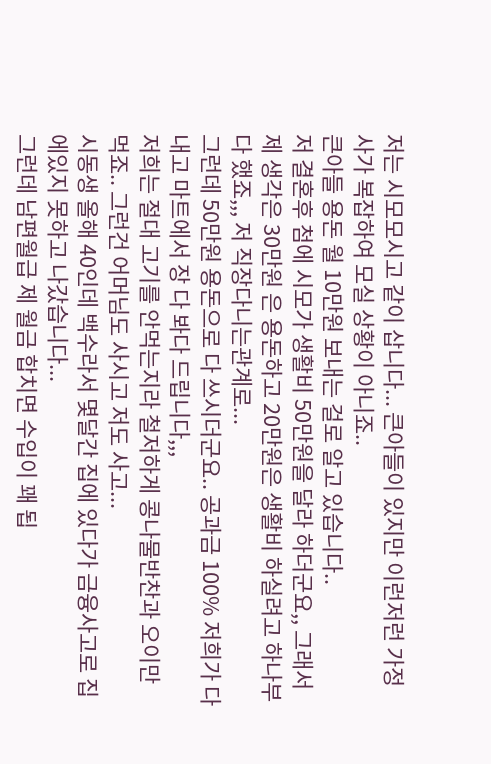저는 시모모시고 같이 삽니다... 큰아들이 있지만 이런저런 가정사가 복잡하여 모실 상황이 아니죠..
큰아들 용돈 월 10만원 보내는 걸로 알고 있습니다..
저 결혼후 첨에 시모가 생활비 50만원을 달라 하더군요,, 그래서 제 생각은 30만원 은 용돈하고 20만원은 생활비 하실려고 하나부다 했죠,,, 저 직장다니는관계로...
그런데 50만원 용돈으로 다 쓰시더군요.. 공과금 100% 저희가 다 내고 마트에서 장 다 봐다 드립니다,,,
저희는 절대 고기를 안먹는지라 철저하게 콩나물반찬과 오이만 먹죠.. 그런건 어머님도 사시고 저도 사고...
시동생 올해 40인데 백수라서 몇달간 집에 있다가 금융사고로 집에있지 못하고 나갔습니다...
그런데 남편월급 제 월금 합치면 수입이 꽤 됩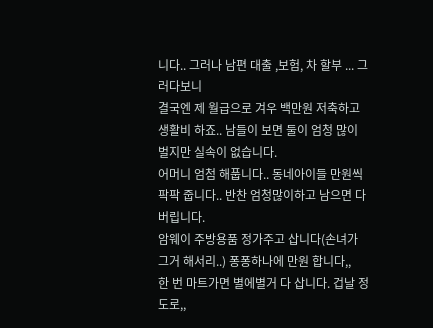니다.. 그러나 남편 대출 ,보험, 차 할부 ... 그러다보니
결국엔 제 월급으로 겨우 백만원 저축하고 생활비 하죠.. 남들이 보면 둘이 엄청 많이 벌지만 실속이 없습니다.
어머니 엄첨 해풉니다.. 동네아이들 만원씩 팍팍 줍니다.. 반찬 엄청많이하고 남으면 다 버립니다.
암웨이 주방용품 정가주고 삽니다(손녀가 그거 해서리..) 퐁퐁하나에 만원 합니다,,
한 번 마트가면 별에별거 다 삽니다. 겁날 정도로,,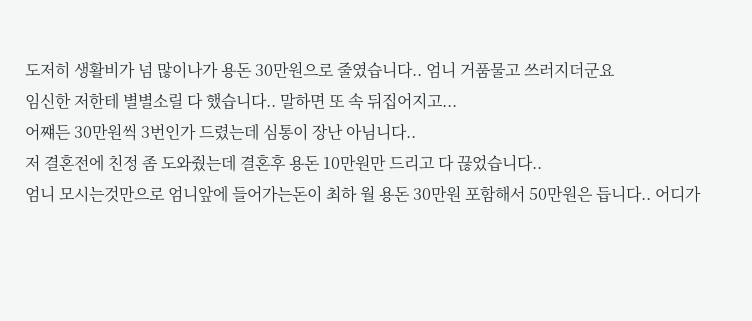도저히 생활비가 넘 많이나가 용돈 30만원으로 줄였습니다.. 엄니 거품물고 쓰러지더군요
임신한 저한테 별별소릴 다 했습니다.. 말하면 또 속 뒤집어지고...
어쨰든 30만원씩 3번인가 드렸는데 심통이 장난 아님니다..
저 결혼전에 친정 좀 도와줬는데 결혼후 용돈 10만원만 드리고 다 끊었습니다..
엄니 모시는것만으로 엄니앞에 들어가는돈이 최하 월 용돈 30만원 포함해서 50만원은 듭니다.. 어디가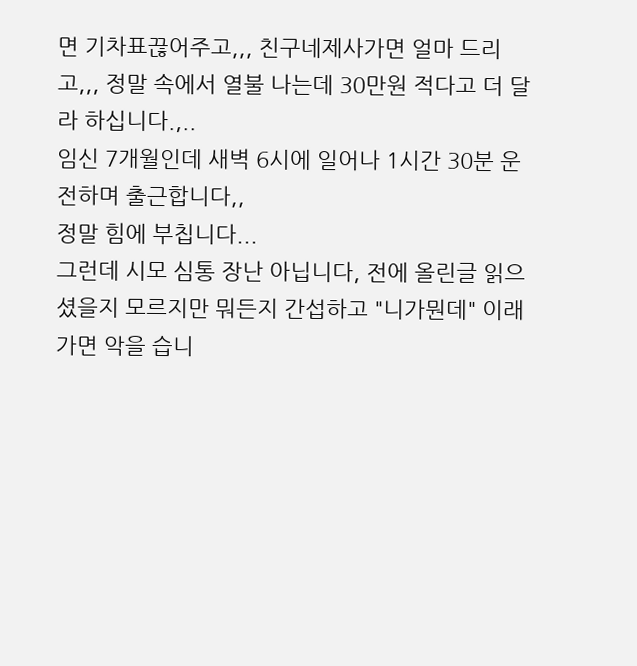면 기차표끊어주고,,, 친구네제사가면 얼마 드리고,,, 정말 속에서 열불 나는데 30만원 적다고 더 달라 하십니다.,..
임신 7개월인데 새벽 6시에 일어나 1시간 30분 운전하며 출근합니다,,
정말 힘에 부칩니다...
그런데 시모 심통 장난 아닙니다, 전에 올린글 읽으셨을지 모르지만 뭐든지 간섭하고 "니가뭔데" 이래가면 악을 습니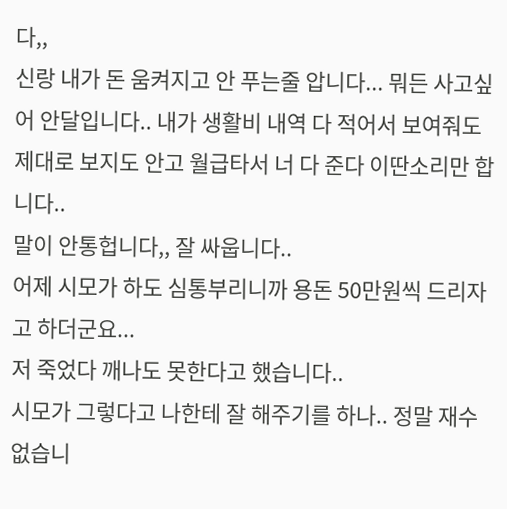다,,
신랑 내가 돈 움켜지고 안 푸는줄 압니다... 뭐든 사고싶어 안달입니다.. 내가 생활비 내역 다 적어서 보여줘도 제대로 보지도 안고 월급타서 너 다 준다 이딴소리만 합니다..
말이 안통헙니다,, 잘 싸웁니다..
어제 시모가 하도 심통부리니까 용돈 50만원씩 드리자고 하더군요...
저 죽었다 깨나도 못한다고 했습니다..
시모가 그렇다고 나한테 잘 해주기를 하나.. 정말 재수 없습니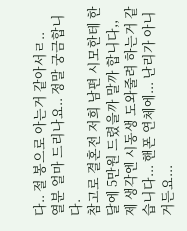다.. 절 봉으로 아는거 같아서ㄹ..
열분 얼마 드리나요.. 정말 궁금합니다.
참고로 결혼전 저희 남편 시모한테 한달에 5만원 드렸을까 말까 합니다,,
제 생각엔 시동생 도와줄려 하는거 같습니다... 핸폰 연체에... 난리가 아니거든요...